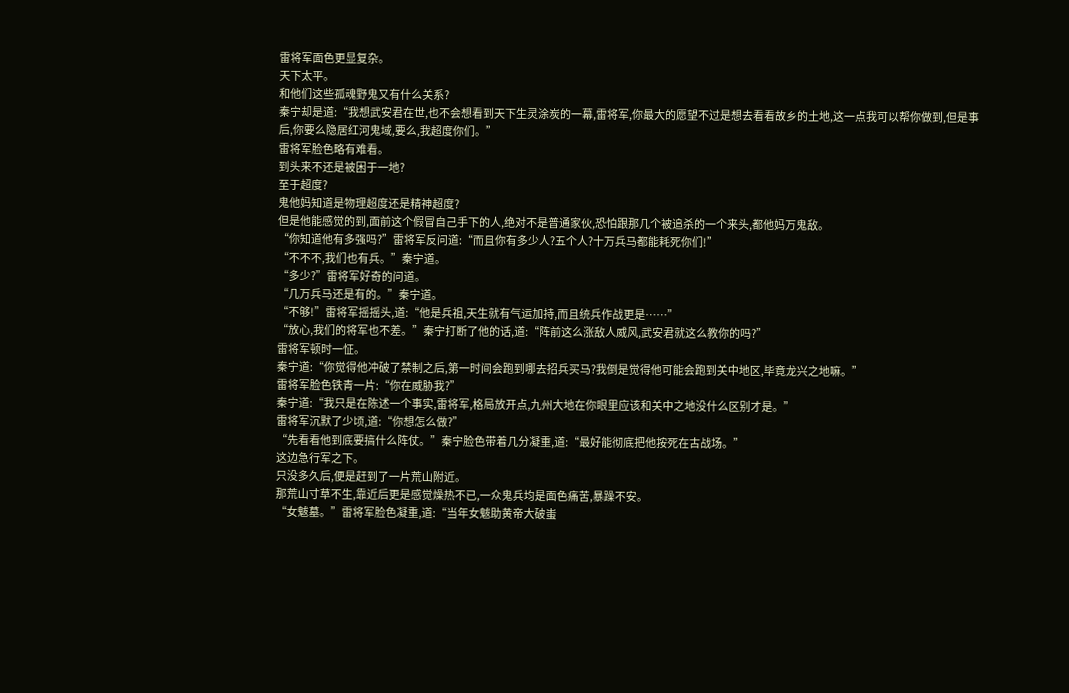雷将军面色更显复杂。
天下太平。
和他们这些孤魂野鬼又有什么关系?
秦宁却是道:“我想武安君在世,也不会想看到天下生灵涂炭的一幕,雷将军,你最大的愿望不过是想去看看故乡的土地,这一点我可以帮你做到,但是事后,你要么隐居红河鬼域,要么,我超度你们。”
雷将军脸色略有难看。
到头来不还是被困于一地?
至于超度?
鬼他妈知道是物理超度还是精神超度?
但是他能感觉的到,面前这个假冒自己手下的人,绝对不是普通家伙,恐怕跟那几个被追杀的一个来头,都他妈万鬼敌。
“你知道他有多强吗?”雷将军反问道:“而且你有多少人?五个人?十万兵马都能耗死你们!”
“不不不,我们也有兵。”秦宁道。
“多少?”雷将军好奇的问道。
“几万兵马还是有的。”秦宁道。
“不够!”雷将军摇摇头,道:“他是兵祖,天生就有气运加持,而且统兵作战更是……”
“放心,我们的将军也不差。”秦宁打断了他的话,道:“阵前这么涨敌人威风,武安君就这么教你的吗?”
雷将军顿时一怔。
秦宁道:“你觉得他冲破了禁制之后,第一时间会跑到哪去招兵买马?我倒是觉得他可能会跑到关中地区,毕竟龙兴之地嘛。”
雷将军脸色铁青一片:“你在威胁我?”
秦宁道:“我只是在陈述一个事实,雷将军,格局放开点,九州大地在你眼里应该和关中之地没什么区别才是。”
雷将军沉默了少顷,道:“你想怎么做?”
“先看看他到底要搞什么阵仗。”秦宁脸色带着几分凝重,道:“最好能彻底把他按死在古战场。”
这边急行军之下。
只没多久后,便是赶到了一片荒山附近。
那荒山寸草不生,靠近后更是感觉燥热不已,一众鬼兵均是面色痛苦,暴躁不安。
“女魃墓。”雷将军脸色凝重,道:“当年女魃助黄帝大破蚩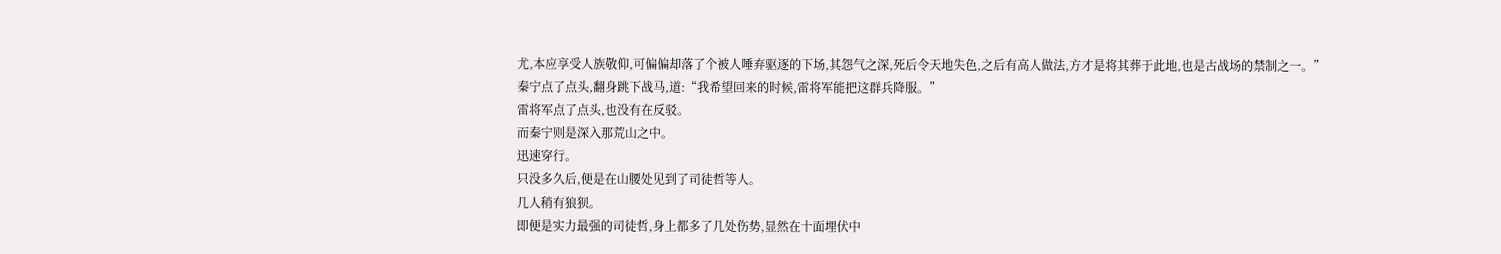尤,本应享受人族敬仰,可偏偏却落了个被人唾弃驱逐的下场,其怨气之深,死后令天地失色,之后有高人做法,方才是将其葬于此地,也是古战场的禁制之一。”
秦宁点了点头,翻身跳下战马,道:“我希望回来的时候,雷将军能把这群兵降服。”
雷将军点了点头,也没有在反驳。
而秦宁则是深入那荒山之中。
迅速穿行。
只没多久后,便是在山腰处见到了司徒哲等人。
几人稍有狼狈。
即便是实力最强的司徒哲,身上都多了几处伤势,显然在十面埋伏中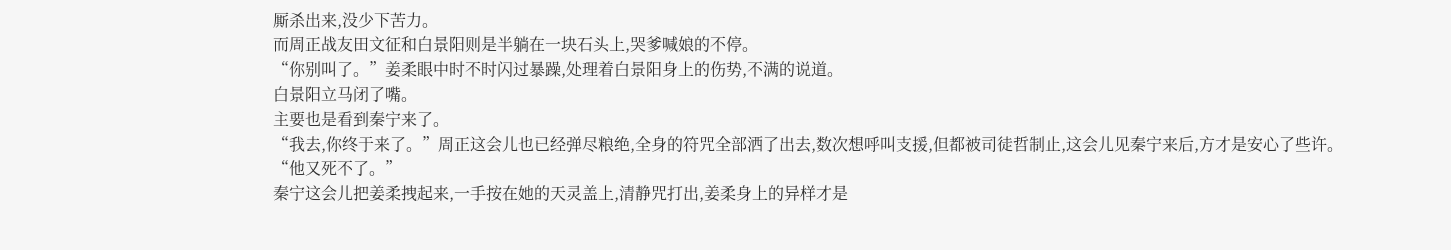厮杀出来,没少下苦力。
而周正战友田文征和白景阳则是半躺在一块石头上,哭爹喊娘的不停。
“你别叫了。”姜柔眼中时不时闪过暴躁,处理着白景阳身上的伤势,不满的说道。
白景阳立马闭了嘴。
主要也是看到秦宁来了。
“我去,你终于来了。”周正这会儿也已经弹尽粮绝,全身的符咒全部洒了出去,数次想呼叫支援,但都被司徒哲制止,这会儿见秦宁来后,方才是安心了些许。
“他又死不了。”
秦宁这会儿把姜柔拽起来,一手按在她的天灵盖上,清静咒打出,姜柔身上的异样才是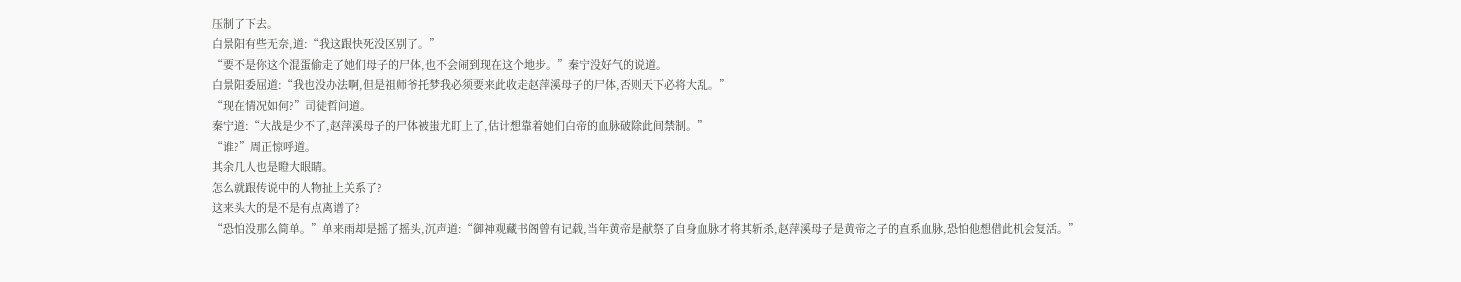压制了下去。
白景阳有些无奈,道:“我这跟快死没区别了。”
“要不是你这个混蛋偷走了她们母子的尸体,也不会闹到现在这个地步。”秦宁没好气的说道。
白景阳委屈道:“我也没办法啊,但是祖师爷托梦我必须要来此收走赵萍溪母子的尸体,否则天下必将大乱。”
“现在情况如何?”司徒哲问道。
秦宁道:“大战是少不了,赵萍溪母子的尸体被蚩尤盯上了,估计想靠着她们白帝的血脉破除此间禁制。”
“谁?”周正惊呼道。
其余几人也是瞪大眼睛。
怎么就跟传说中的人物扯上关系了?
这来头大的是不是有点离谱了?
“恐怕没那么简单。”单来雨却是摇了摇头,沉声道:“御神观藏书阁曾有记载,当年黄帝是献祭了自身血脉才将其斩杀,赵萍溪母子是黄帝之子的直系血脉,恐怕他想借此机会复活。”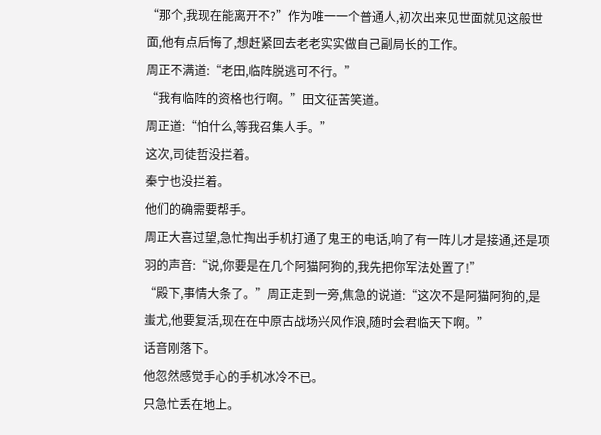“那个,我现在能离开不?”作为唯一一个普通人,初次出来见世面就见这般世面,他有点后悔了,想赶紧回去老老实实做自己副局长的工作。
周正不满道:“老田,临阵脱逃可不行。”
“我有临阵的资格也行啊。”田文征苦笑道。
周正道:“怕什么,等我召集人手。”
这次,司徒哲没拦着。
秦宁也没拦着。
他们的确需要帮手。
周正大喜过望,急忙掏出手机打通了鬼王的电话,响了有一阵儿才是接通,还是项羽的声音:“说,你要是在几个阿猫阿狗的,我先把你军法处置了!”
“殿下,事情大条了。”周正走到一旁,焦急的说道:“这次不是阿猫阿狗的,是蚩尤,他要复活,现在在中原古战场兴风作浪,随时会君临天下啊。”
话音刚落下。
他忽然感觉手心的手机冰冷不已。
只急忙丢在地上。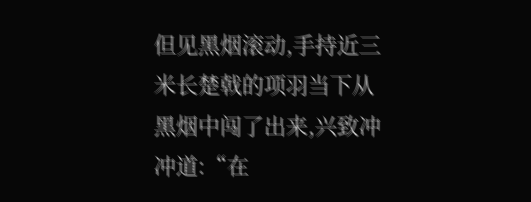但见黑烟滚动,手持近三米长楚戟的项羽当下从黑烟中闯了出来,兴致冲冲道:“在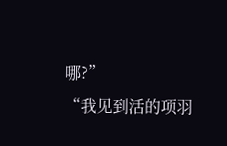哪?”
“我见到活的项羽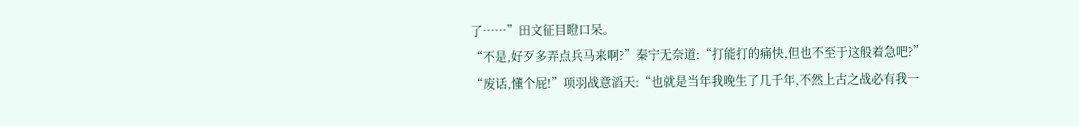了……”田文征目瞪口呆。
“不是,好歹多弄点兵马来啊?”秦宁无奈道:“打能打的痛快,但也不至于这般着急吧?”
“废话,懂个屁!”项羽战意滔天:“也就是当年我晚生了几千年,不然上古之战必有我一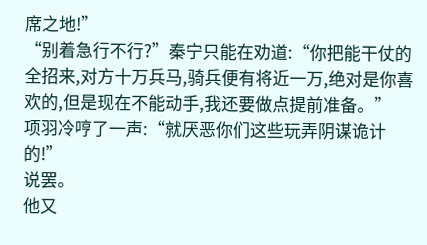席之地!”
“别着急行不行?”秦宁只能在劝道:“你把能干仗的全招来,对方十万兵马,骑兵便有将近一万,绝对是你喜欢的,但是现在不能动手,我还要做点提前准备。”
项羽冷哼了一声:“就厌恶你们这些玩弄阴谋诡计的!”
说罢。
他又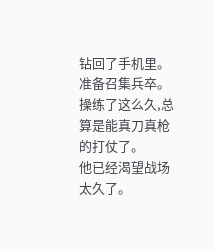钻回了手机里。
准备召集兵卒。
操练了这么久,总算是能真刀真枪的打仗了。
他已经渴望战场太久了。